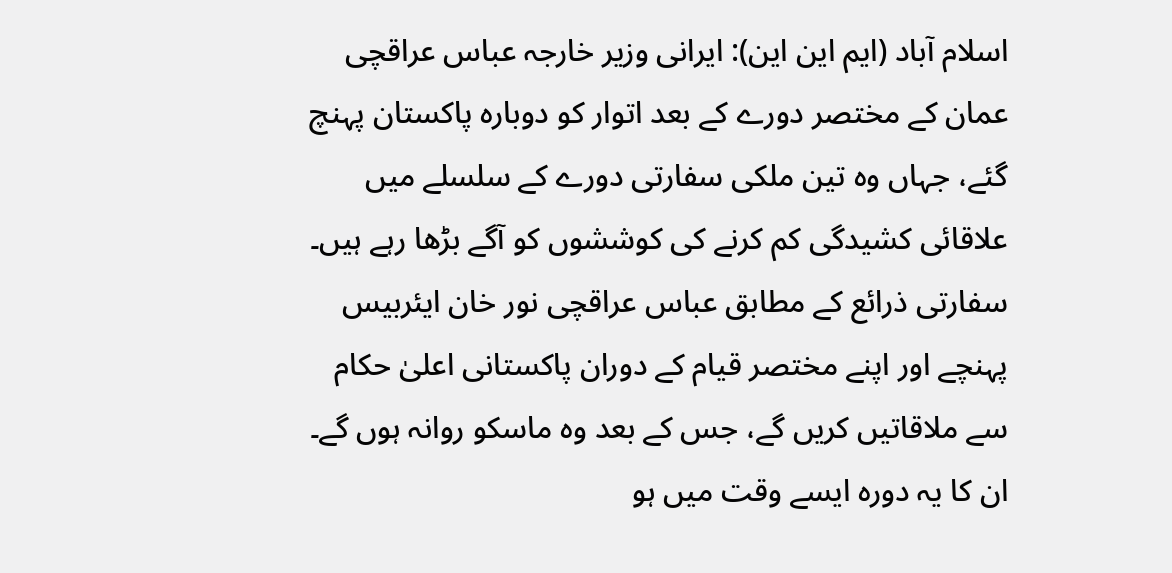اسلام آباد (ایم این این): ایرانی وزیر خارجہ عباس عراقچی عمان کے مختصر دورے کے بعد اتوار کو دوبارہ پاکستان پہنچ گئے، جہاں وہ تین ملکی سفارتی دورے کے سلسلے میں علاقائی کشیدگی کم کرنے کی کوششوں کو آگے بڑھا رہے ہیں۔
سفارتی ذرائع کے مطابق عباس عراقچی نور خان ایئربیس پہنچے اور اپنے مختصر قیام کے دوران پاکستانی اعلیٰ حکام سے ملاقاتیں کریں گے، جس کے بعد وہ ماسکو روانہ ہوں گے۔
ان کا یہ دورہ ایسے وقت میں ہو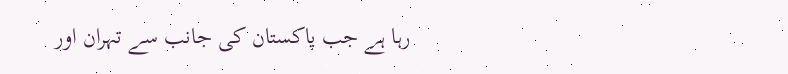رہا ہے جب پاکستان کی جانب سے تہران اور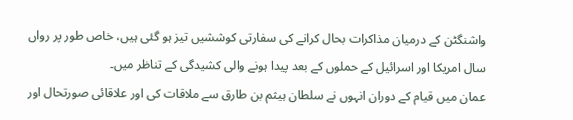واشنگٹن کے درمیان مذاکرات بحال کرانے کی سفارتی کوششیں تیز ہو گئی ہیں، خاص طور پر رواں سال امریکا اور اسرائیل کے حملوں کے بعد پیدا ہونے والی کشیدگی کے تناظر میں۔
عمان میں قیام کے دوران انہوں نے سلطان ہیثم بن طارق سے ملاقات کی اور علاقائی صورتحال اور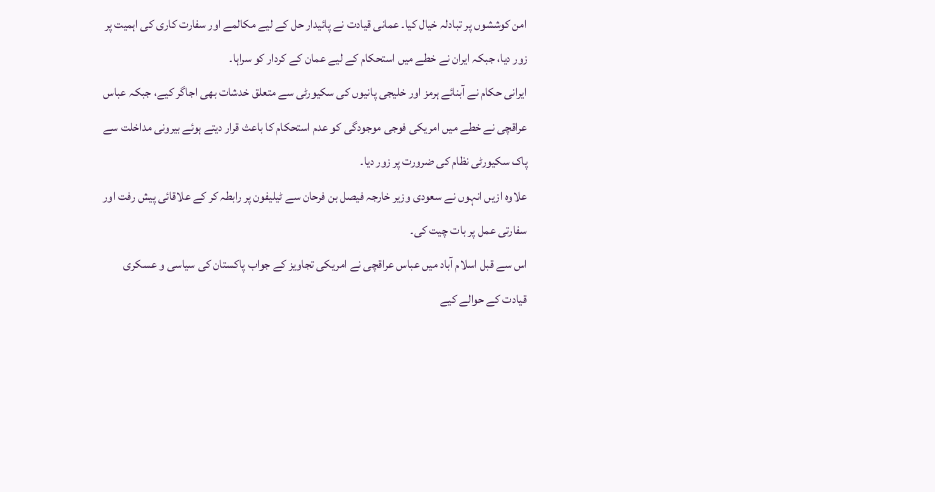امن کوششوں پر تبادلہ خیال کیا۔ عمانی قیادت نے پائیدار حل کے لیے مکالمے اور سفارت کاری کی اہمیت پر زور دیا، جبکہ ایران نے خطے میں استحکام کے لیے عمان کے کردار کو سراہا۔
ایرانی حکام نے آبنائے ہرمز اور خلیجی پانیوں کی سکیورٹی سے متعلق خدشات بھی اجاگر کیے، جبکہ عباس عراقچی نے خطے میں امریکی فوجی موجودگی کو عدم استحکام کا باعث قرار دیتے ہوئے بیرونی مداخلت سے پاک سکیورٹی نظام کی ضرورت پر زور دیا۔
علاوہ ازیں انہوں نے سعودی وزیر خارجہ فیصل بن فرحان سے ٹیلیفون پر رابطہ کر کے علاقائی پیش رفت اور سفارتی عمل پر بات چیت کی۔
اس سے قبل اسلام آباد میں عباس عراقچی نے امریکی تجاویز کے جواب پاکستان کی سیاسی و عسکری قیادت کے حوالے کیے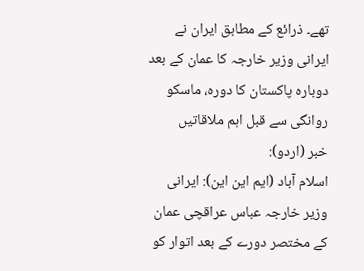تھے۔ ذرائع کے مطابق ایران نے
ایرانی وزیر خارجہ کا عمان کے بعد دوبارہ پاکستان کا دورہ، ماسکو روانگی سے قبل اہم ملاقاتیں
خبر (اردو):
اسلام آباد (ایم این این): ایرانی وزیر خارجہ عباس عراقچی عمان کے مختصر دورے کے بعد اتوار کو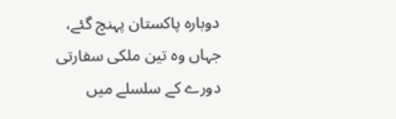دوبارہ پاکستان پہنچ گئے، جہاں وہ تین ملکی سفارتی دورے کے سلسلے میں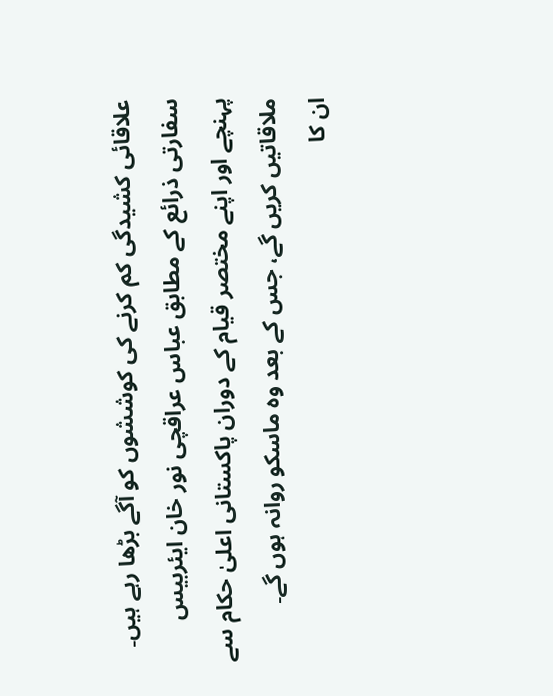علاقائی کشیدگی کم کرنے کی کوششوں کو آگے بڑھا رہے ہیں۔
سفارتی ذرائع کے مطابق عباس عراقچی نور خان ایئربیس پہنچے اور اپنے مختصر قیام کے دوران پاکستانی اعلیٰ حکام سے ملاقاتیں کریں گے، جس کے بعد وہ ماسکو روانہ ہوں گے۔
ان کا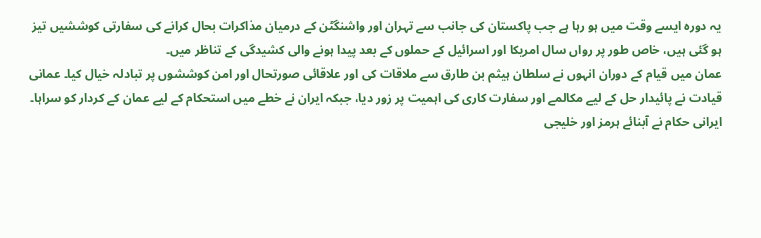یہ دورہ ایسے وقت میں ہو رہا ہے جب پاکستان کی جانب سے تہران اور واشنگٹن کے درمیان مذاکرات بحال کرانے کی سفارتی کوششیں تیز ہو گئی ہیں، خاص طور پر رواں سال امریکا اور اسرائیل کے حملوں کے بعد پیدا ہونے والی کشیدگی کے تناظر میں۔
عمان میں قیام کے دوران انہوں نے سلطان ہیثم بن طارق سے ملاقات کی اور علاقائی صورتحال اور امن کوششوں پر تبادلہ خیال کیا۔ عمانی قیادت نے پائیدار حل کے لیے مکالمے اور سفارت کاری کی اہمیت پر زور دیا، جبکہ ایران نے خطے میں استحکام کے لیے عمان کے کردار کو سراہا۔
ایرانی حکام نے آبنائے ہرمز اور خلیجی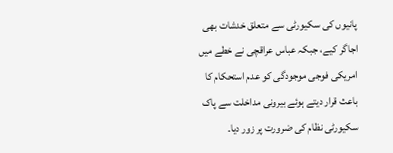پانیوں کی سکیورٹی سے متعلق خدشات بھی اجاگر کیے، جبکہ عباس عراقچی نے خطے میں امریکی فوجی موجودگی کو عدم استحکام کا باعث قرار دیتے ہوئے بیرونی مداخلت سے پاک سکیورٹی نظام کی ضرورت پر زور دیا۔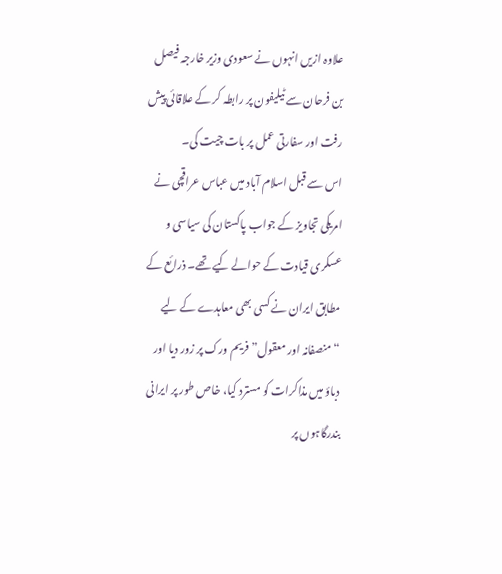علاوہ ازیں انہوں نے سعودی وزیر خارجہ فیصل بن فرحان سے ٹیلیفون پر رابطہ کر کے علاقائی پیش رفت اور سفارتی عمل پر بات چیت کی۔
اس سے قبل اسلام آباد میں عباس عراقچی نے امریکی تجاویز کے جواب پاکستان کی سیاسی و عسکری قیادت کے حوالے کیے تھے۔ ذرائع کے مطابق ایران نے کسی بھی معاہدے کے لیے “منصفانہ اور معقول” فریم ورک پر زور دیا اور دباؤ میں مذاکرات کو مسترد کیا، خاص طور پر ایرانی بندرگاہوں پر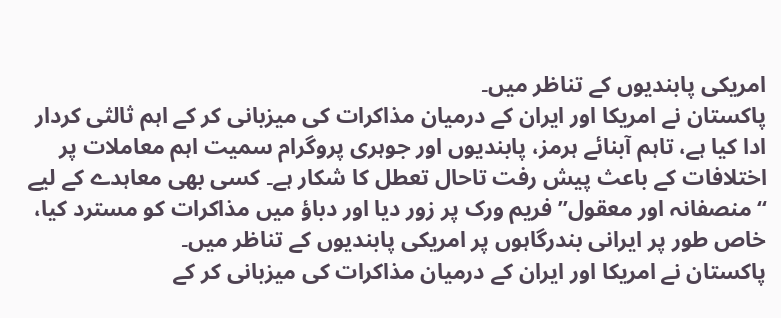امریکی پابندیوں کے تناظر میں۔
پاکستان نے امریکا اور ایران کے درمیان مذاکرات کی میزبانی کر کے اہم ثالثی کردار ادا کیا ہے، تاہم آبنائے ہرمز، پابندیوں اور جوہری پروگرام سمیت اہم معاملات پر اختلافات کے باعث پیش رفت تاحال تعطل کا شکار ہے۔ کسی بھی معاہدے کے لیے “منصفانہ اور معقول” فریم ورک پر زور دیا اور دباؤ میں مذاکرات کو مسترد کیا، خاص طور پر ایرانی بندرگاہوں پر امریکی پابندیوں کے تناظر میں۔
پاکستان نے امریکا اور ایران کے درمیان مذاکرات کی میزبانی کر کے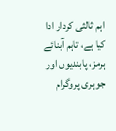اہم ثالثی کردار ادا کیا ہے، تاہم آبنائے ہرمز، پابندیوں اور جوہری پروگرام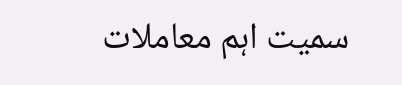سمیت اہم معاملات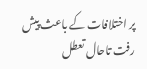پر اختلافات کے باعث پیش رفت تاحال تعطل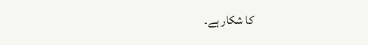کا شکار ہے۔